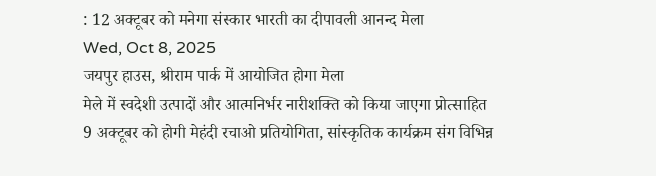: 12 अक्टूबर को मनेगा संस्कार भारती का दीपावली आनन्द मेला
Wed, Oct 8, 2025
जयपुर हाउस, श्रीराम पार्क में आयोजित होगा मेला
मेले में स्वदेशी उत्पादों और आत्मनिर्भर नारीशक्ति को किया जाएगा प्रोत्साहित
9 अक्टूबर को होगी मेहंदी रचाओ प्रतियोगिता, सांस्कृतिक कार्यक्रम संग विभिन्न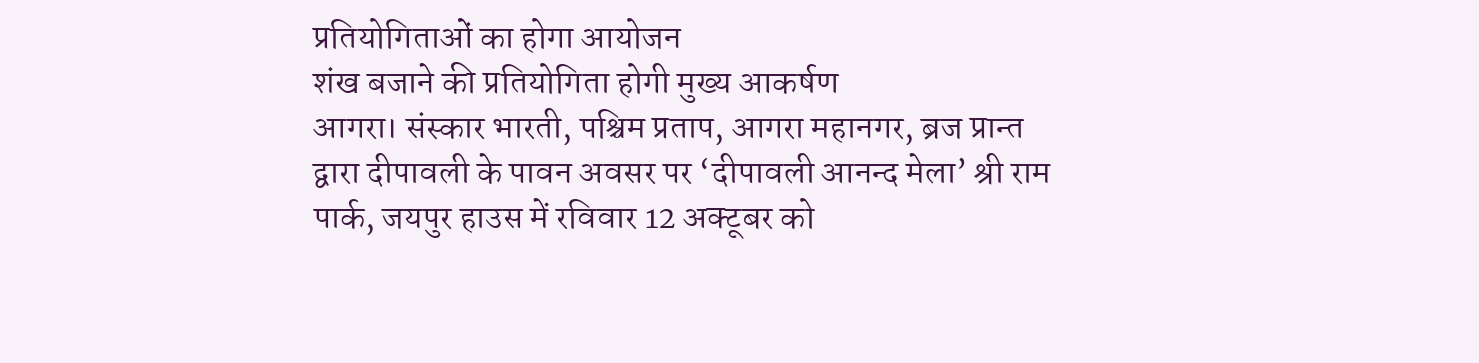प्रतियोगिताओं का होगा आयोजन
शंख बजाने की प्रतियोगिता होगी मुख्य आकर्षण
आगरा। संस्कार भारती, पश्चिम प्रताप, आगरा महानगर, ब्रज प्रान्त द्वारा दीपावली के पावन अवसर पर ‘दीपावली आनन्द मेला’ श्री राम पार्क, जयपुर हाउस में रविवार 12 अक्टूबर को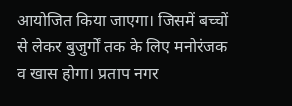आयोजित किया जाएगा। जिसमें बच्चों से लेकर बुजुर्गों तक के लिए मनोरंजक व खास होगा। प्रताप नगर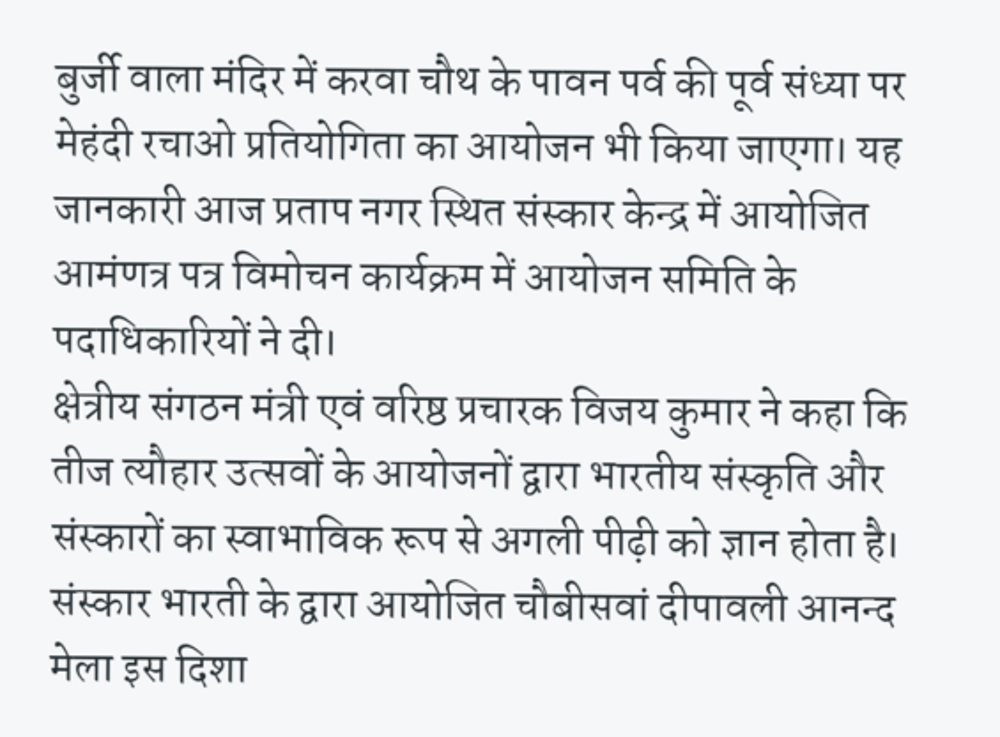बुर्जी वाला मंदिर में करवा चौथ के पावन पर्व की पूर्व संध्या पर मेहंदी रचाओ प्रतियोगिता का आयोजन भी किया जाएगा। यह जानकारी आज प्रताप नगर स्थित संस्कार केन्द्र में आयोजित आमंणत्र पत्र विमोचन कार्यक्रम में आयोजन समिति के पदाधिकारियों ने दी।
क्षेत्रीय संगठन मंत्री एवं वरिष्ठ प्रचारक विजय कुमार ने कहा कि तीज त्यौहार उत्सवों के आयोजनों द्वारा भारतीय संस्कृति और संस्कारों का स्वाभाविक रूप से अगली पीढ़ी को ज्ञान होता है। संस्कार भारती के द्वारा आयोजित चौबीसवां दीपावली आनन्द मेला इस दिशा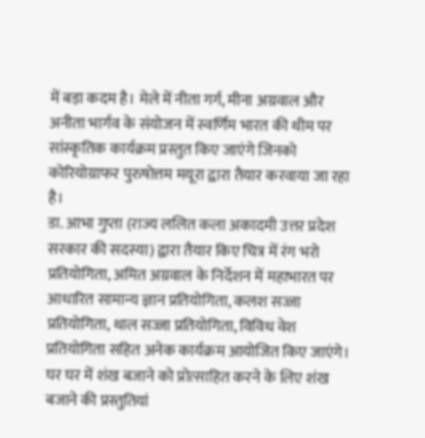में बड़ा कदम है। मेले में नीता गर्ग, मीना अग्रवाल और अनीता भार्गव के संयोजन में स्वर्णिम भारत की थीम पर सांस्कृतिक कार्यक्रम प्रस्तुत किए जाएंगे जिनको कोरियोग्राफर पुरुषोत्तम मयूरा द्वारा तैयार करवाया जा रहा है।
डा. आभा गुप्ता (राज्य ललित कला अकादमी उत्तर प्रदेश सरकार की सदस्या) द्वारा तैयार किए चित्र में रंग भरो प्रतियोगिता, अमित अग्रवाल के निर्देशन में महाभारत पर आधारित सामान्य ज्ञान प्रतियोगिता, कलश सज्जा प्रतियोगिता, थाल सज्जा प्रतियोगिता, विविध वेश प्रतियोगिता सहित अनेक कार्यक्रम आयोजित किए जाएंगे। घर घर में शंख बजाने को प्रोत्साहित करने के लिए शंख बजाने की प्रस्तुतियां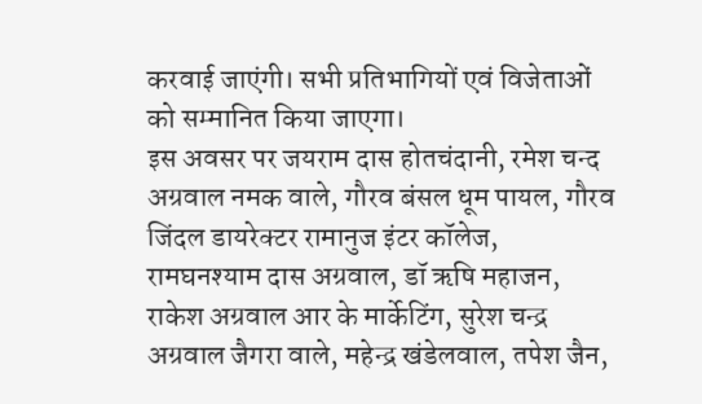करवाई जाएंगी। सभी प्रतिभागियों एवं विजेताओं को सम्मानित किया जाएगा।
इस अवसर पर जयराम दास होतचंदानी, रमेश चन्द अग्रवाल नमक वाले, गौरव बंसल धूम पायल, गौरव जिंदल डायरेक्टर रामानुज इंटर कॉलेज, रामघनश्याम दास अग्रवाल, डॉ ऋषि महाजन, राकेश अग्रवाल आर के मार्केटिंग, सुरेश चन्द्र अग्रवाल जैगरा वाले, महेन्द्र खंडेलवाल, तपेश जैन,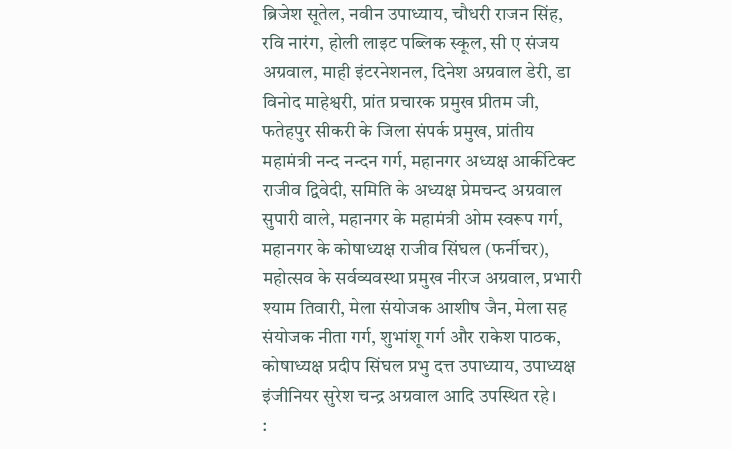ब्रिजेश सूतेल, नवीन उपाध्याय, चौधरी राजन सिंह, रवि नारंग, होली लाइट पब्लिक स्कूल, सी ए संजय अग्रवाल, माही इंटरनेशनल, दिनेश अग्रवाल डेरी, डा विनोद माहेश्वरी, प्रांत प्रचारक प्रमुख प्रीतम जी, फतेहपुर सीकरी के जिला संपर्क प्रमुख, प्रांतीय महामंत्री नन्द नन्दन गर्ग, महानगर अध्यक्ष आर्कीटेक्ट राजीव द्विवेदी, समिति के अध्यक्ष प्रेमचन्द अग्रवाल सुपारी वाले, महानगर के महामंत्री ओम स्वरूप गर्ग, महानगर के कोषाध्यक्ष राजीव सिंघल (फर्नीचर), महोत्सव के सर्वव्यवस्था प्रमुख नीरज अग्रवाल, प्रभारी श्याम तिवारी, मेला संयोजक आशीष जैन, मेला सह संयोजक नीता गर्ग, शुभांशू गर्ग और राकेश पाठक, कोषाध्यक्ष प्रदीप सिंघल प्रभु दत्त उपाध्याय, उपाध्यक्ष इंजीनियर सुरेश चन्द्र अग्रवाल आदि उपस्थित रहे।
: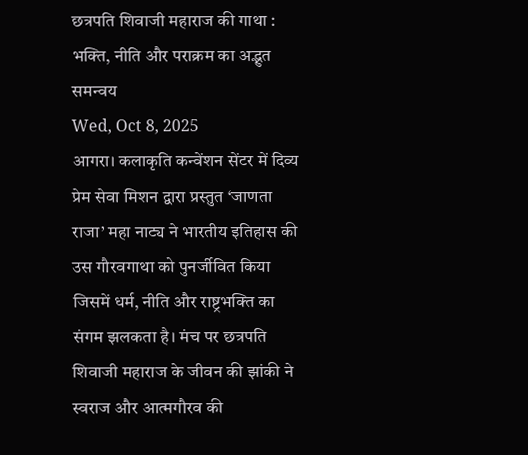छत्रपति शिवाजी महाराज की गाथा : भक्ति, नीति और पराक्रम का अद्भुत समन्वय
Wed, Oct 8, 2025
आगरा। कलाकृति कन्वेंशन सेंटर में दिव्य प्रेम सेवा मिशन द्वारा प्रस्तुत ‘जाणता राजा’ महा नाट्य ने भारतीय इतिहास की उस गौरवगाथा को पुनर्जीवित किया जिसमें धर्म, नीति और राष्ट्रभक्ति का संगम झलकता है। मंच पर छत्रपति शिवाजी महाराज के जीवन की झांकी ने स्वराज और आत्मगौरव की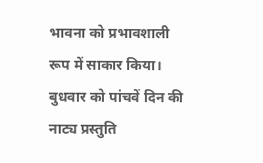भावना को प्रभावशाली रूप में साकार किया। बुधवार को पांचवें दिन की नाट्य प्रस्तुति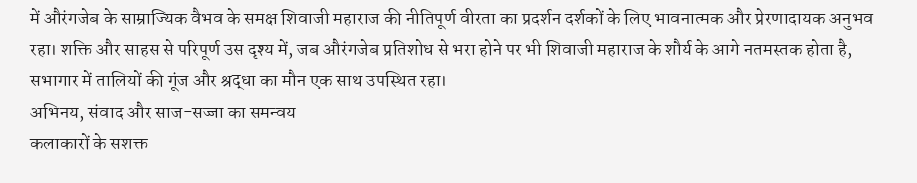में औरंगजेब के साम्राज्यिक वैभव के समक्ष शिवाजी महाराज की नीतिपूर्ण वीरता का प्रदर्शन दर्शकों के लिए भावनात्मक और प्रेरणादायक अनुभव रहा। शक्ति और साहस से परिपूर्ण उस दृश्य में, जब औरंगजेब प्रतिशोध से भरा होने पर भी शिवाजी महाराज के शौर्य के आगे नतमस्तक होता है, सभागार में तालियों की गूंज और श्रद्धा का मौन एक साथ उपस्थित रहा।
अभिनय, संवाद और साज-सज्जा का समन्वय
कलाकारों के सशक्त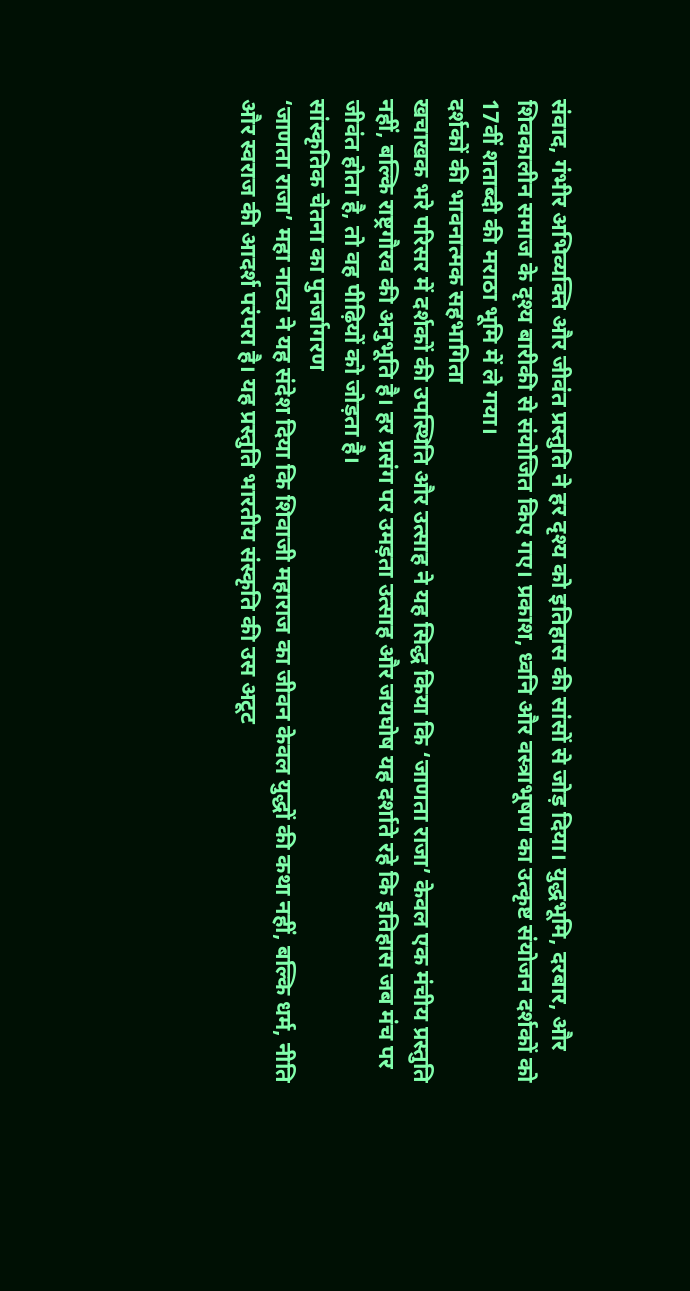संवाद, गंभीर अभिव्यक्ति और जीवंत प्रस्तुति ने हर दृश्य को इतिहास की सांसों से जोड़ दिया। युद्धभूमि, दरबार, और शिवकालीन समाज के दृश्य बारीकी से संयोजित किए गए। प्रकाश, ध्वनि और वस्त्राभूषण का उत्कृष्ट संयोजन दर्शकों को 17वीं शताब्दी की मराठा भूमि में ले गया।
दर्शकों की भावनात्मक सहभागिता
खचाखक भरे परिसर में दर्शकों की उपस्थिति और उत्साह ने यह सिद्ध किया कि ‘जाणता राजा’ केवल एक मंचीय प्रस्तुति नहीं, बल्कि राष्ट्रगौरव की अनुभूति है। हर प्रसंग पर उमड़ता उत्साह और जयघोष यह दर्शाते रहे कि इतिहास जब मंच पर जीवंत होता है, तो वह पीढ़ियों को जोड़ता है।
सांस्कृतिक चेतना का पुनर्जागरण
‘जाणता राजा’ महा नाट्य ने यह संदेश दिया कि शिवाजी महाराज का जीवन केवल युद्धों की कथा नहीं, बल्कि धर्म, नीति और स्वराज की आदर्श परंपरा है। यह प्रस्तुति भारतीय संस्कृति की उस अटूट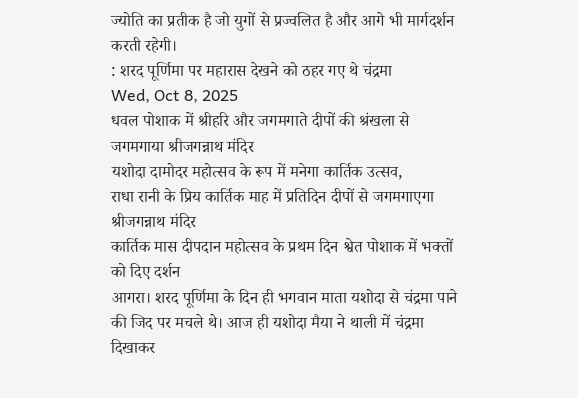ज्योति का प्रतीक है जो युगों से प्रज्वलित है और आगे भी मार्गदर्शन करती रहेगी।
: शरद पूर्णिमा पर महारास देखने को ठहर गए थे चंद्रमा
Wed, Oct 8, 2025
धवल पोशाक में श्रीहरि और जगमगाते दीपों की श्रंखला से जगमगाया श्रीजगन्नाथ मंदिर
यशोदा दामोदर महोत्सव के रूप में मनेगा कार्तिक उत्सव,
राधा रानी के प्रिय कार्तिक माह में प्रतिदिन दीपों से जगमगाएगा श्रीजगन्नाथ मंदिर
कार्तिक मास दीपदान महोत्सव के प्रथम दिन श्वेत पोशाक में भक्तों को दिए दर्शन
आगरा। शरद पूर्णिमा के दिन ही भगवान माता यशोदा से चंद्रमा पाने की जिद पर मचले थे। आज ही यशोदा मैया ने थाली में चंद्रमा दिखाकर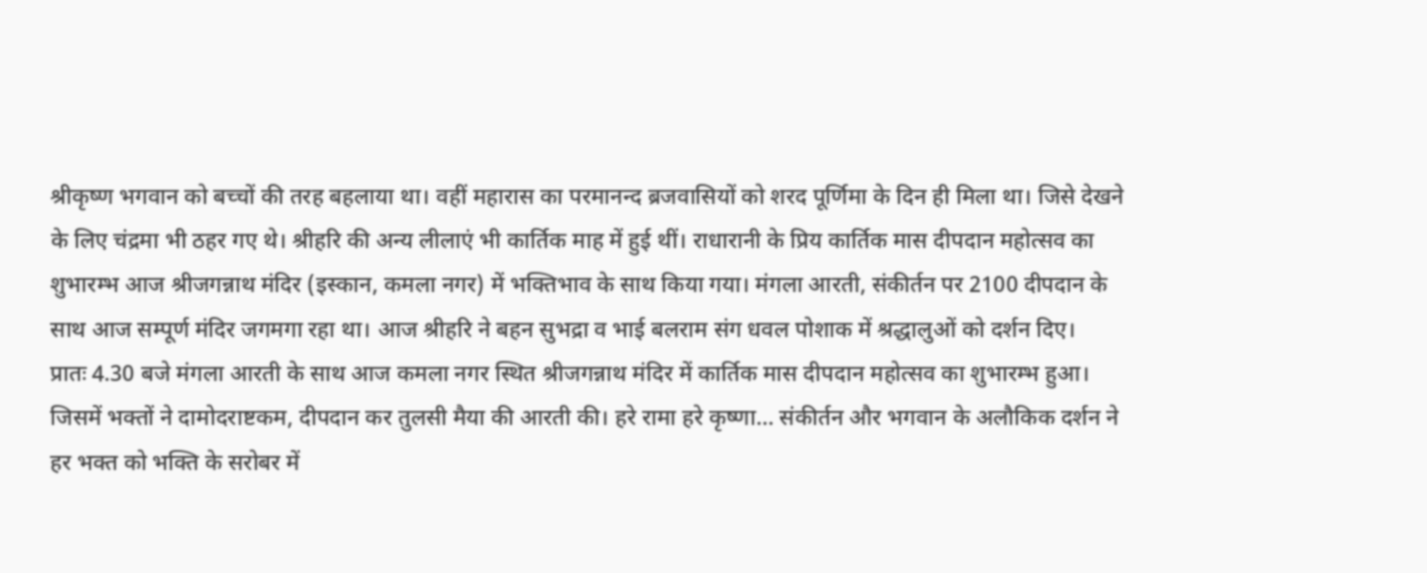श्रीकृष्ण भगवान को बच्चों की तरह बहलाया था। वहीं महारास का परमानन्द ब्रजवासियों को शरद पूर्णिमा के दिन ही मिला था। जिसे देखने के लिए चंद्रमा भी ठहर गए थे। श्रीहरि की अन्य लीलाएं भी कार्तिक माह में हुई थीं। राधारानी के प्रिय कार्तिक मास दीपदान महोत्सव का शुभारम्भ आज श्रीजगन्नाथ मंदिर (इस्कान, कमला नगर) में भक्तिभाव के साथ किया गया। मंगला आरती, संकीर्तन पर 2100 दीपदान के साथ आज सम्पूर्ण मंदिर जगमगा रहा था। आज श्रीहरि ने बहन सुभद्रा व भाई बलराम संग धवल पोशाक में श्रद्धालुओं को दर्शन दिए।
प्रातः 4.30 बजे मंगला आरती के साथ आज कमला नगर स्थित श्रीजगन्नाथ मंदिर में कार्तिक मास दीपदान महोत्सव का शुभारम्भ हुआ। जिसमें भक्तों ने दामोदराष्टकम, दीपदान कर तुलसी मैया की आरती की। हरे रामा हरे कृष्णा… संकीर्तन और भगवान के अलौकिक दर्शन ने हर भक्त को भक्ति के सरोबर में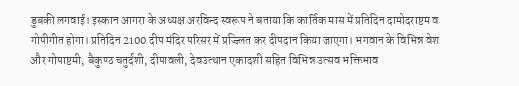डुबकी लगवाई। इस्कान आगरा के अध्यक्ष अरविन्द स्वरूप ने बताया कि कार्तिक मास में प्रतिदिन दामोदराष्टम व गोपीगीत होगा। प्रतिदिन 2100 दीप मंदिर परिसर में प्रज्ज्लित कर दीपदान किया जाएगा। भगवान के विभिन्न वेश और गोपाष्टमी, बैकुण्ठ चतुर्दशी, दीपावली, देवउत्थान एकादशी सहित विभिन्न उत्सव भक्तिभाव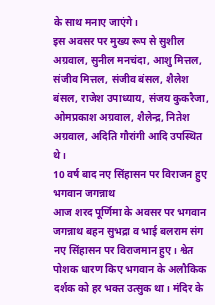के साथ मनाए जाएंगे।
इस अवसर पर मुख्य रूप से सुशील अग्रवाल, सुनील मनचंदा, आशु मित्तल, संजीव मित्तल, संजीव बंसल, शैलेश बंसल, राजेश उपाध्याय, संजय कुकरैजा, ओमप्रकाश अग्रवाल, शैलेन्द्र, नितेश अग्रवाल, अदिति गौरांगी आदि उपस्थित थे।
10 वर्ष बाद नए सिंहासन पर विराजन हुए भगवान जगन्नाथ
आज शरद पूर्णिमा के अवसर पर भगवान जगन्नाथ बहन सुभद्रा व भाई बलराम संग नए सिंहासन पर विराजमान हुए। श्वेत पोशक धारण किए भगवान के अलौकिक दर्शक को हर भक्त उत्सुक था। मंदिर के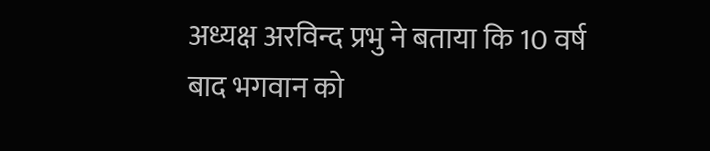अध्यक्ष अरविन्द प्रभु ने बताया कि 10 वर्ष बाद भगवान को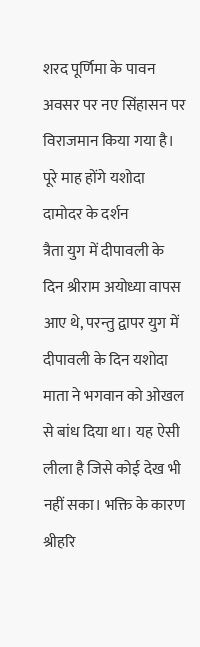शरद पूर्णिमा के पावन अवसर पर नए सिंहासन पर विराजमान किया गया है।
पूरे माह होंगे यशोदा दामोदर के दर्शन
त्रैता युग में दीपावली के दिन श्रीराम अयोध्या वापस आए थे, परन्तु द्वापर युग में दीपावली के दिन यशोदा माता ने भगवान को ओखल से बांध दिया था। यह ऐसी लीला है जिसे कोई देख भी नहीं सका। भक्ति के कारण श्रीहरि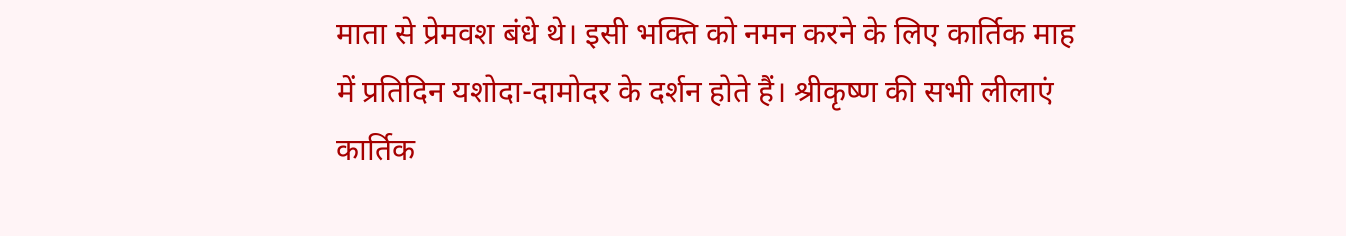माता से प्रेमवश बंधे थे। इसी भक्ति को नमन करने के लिए कार्तिक माह में प्रतिदिन यशोदा-दामोदर के दर्शन होते हैं। श्रीकृष्ण की सभी लीलाएं कार्तिक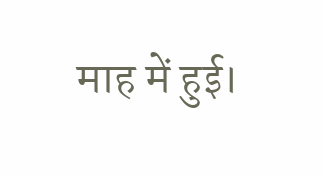माह में हुई।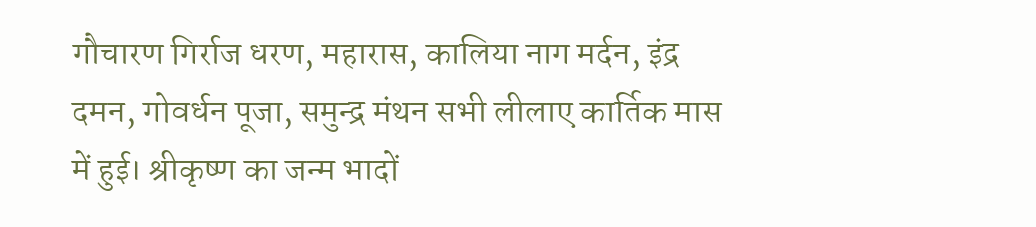गौचारण गिर्राज धरण, महारास, कालिया नाग मर्दन, इंद्र दमन, गोवर्धन पूजा, समुन्द्र मंथन सभी लीलाए कार्तिक मास में हुई। श्रीकृष्ण का जन्म भादों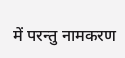में परन्तु नामकरण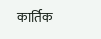कार्तिक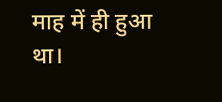माह में ही हुआ था।